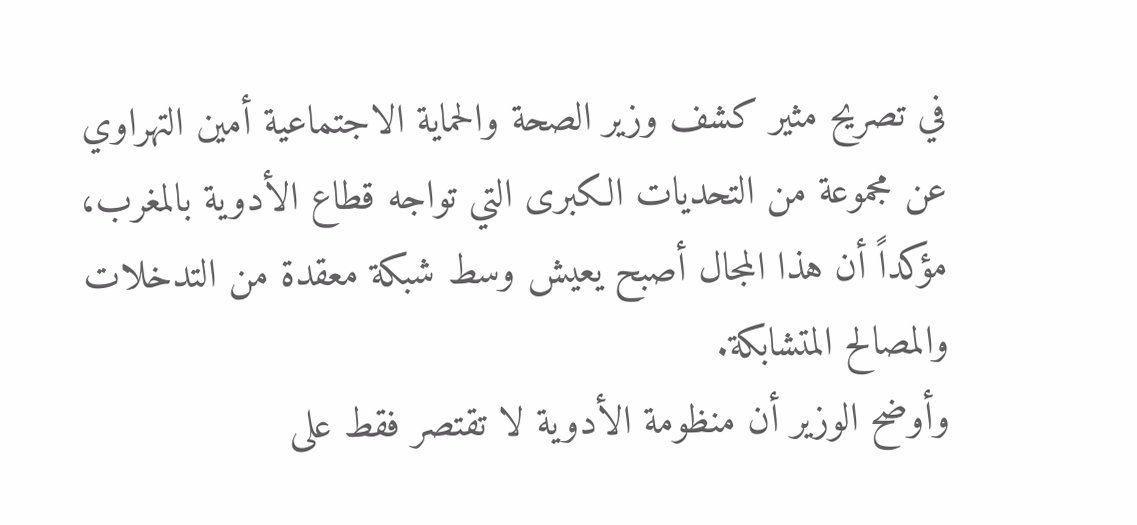في تصريح مثير كشف وزير الصحة والحماية الاجتماعية أمين التهراوي عن مجموعة من التحديات الكبرى التي تواجه قطاع الأدوية بالمغرب، مؤكداً أن هذا المجال أصبح يعيش وسط شبكة معقدة من التدخلات والمصالح المتشابكة.
وأوضح الوزير أن منظومة الأدوية لا تقتصر فقط على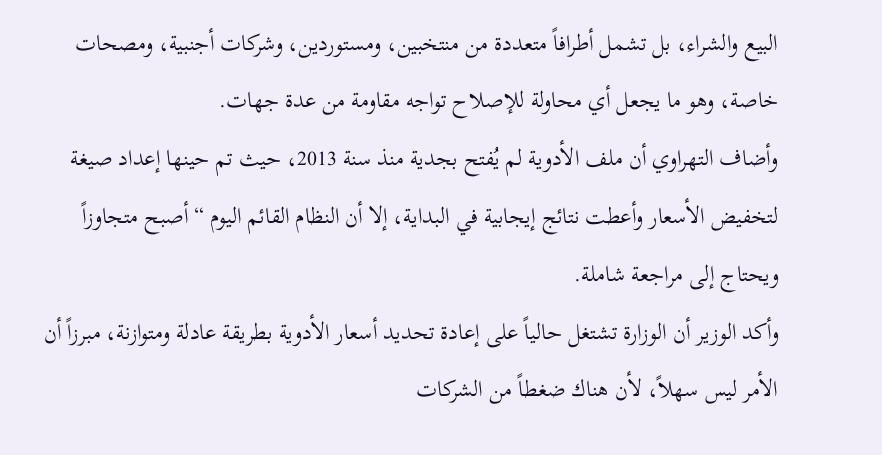البيع والشراء، بل تشمل أطرافاً متعددة من منتخبين، ومستوردين، وشركات أجنبية، ومصحات خاصة، وهو ما يجعل أي محاولة للإصلاح تواجه مقاومة من عدة جهات.
وأضاف التهراوي أن ملف الأدوية لم يُفتح بجدية منذ سنة 2013، حيث تم حينها إعداد صيغة لتخفيض الأسعار وأعطت نتائج إيجابية في البداية، إلا أن النظام القائم اليوم “أصبح متجاوزاً ويحتاج إلى مراجعة شاملة.
وأكد الوزير أن الوزارة تشتغل حالياً على إعادة تحديد أسعار الأدوية بطريقة عادلة ومتوازنة، مبرزاً أن الأمر ليس سهلاً، لأن هناك ضغطاً من الشركات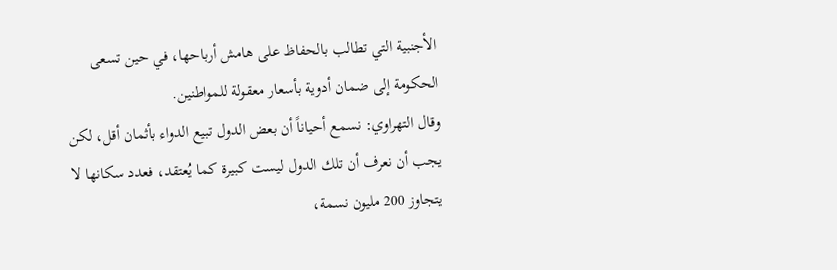الأجنبية التي تطالب بالحفاظ على هامش أرباحها، في حين تسعى الحكومة إلى ضمان أدوية بأسعار معقولة للمواطنين.
وقال التهراوي: نسمع أحياناً أن بعض الدول تبيع الدواء بأثمان أقل، لكن يجب أن نعرف أن تلك الدول ليست كبيرة كما يُعتقد، فعدد سكانها لا يتجاوز 200 مليون نسمة،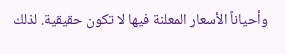وأحياناً الأسعار المعلنة فيها لا تكون حقيقية. لذلك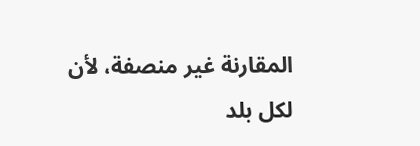المقارنة غير منصفة، لأن لكل بلد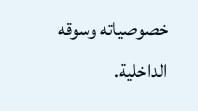خصوصياته وسوقه الداخلية.